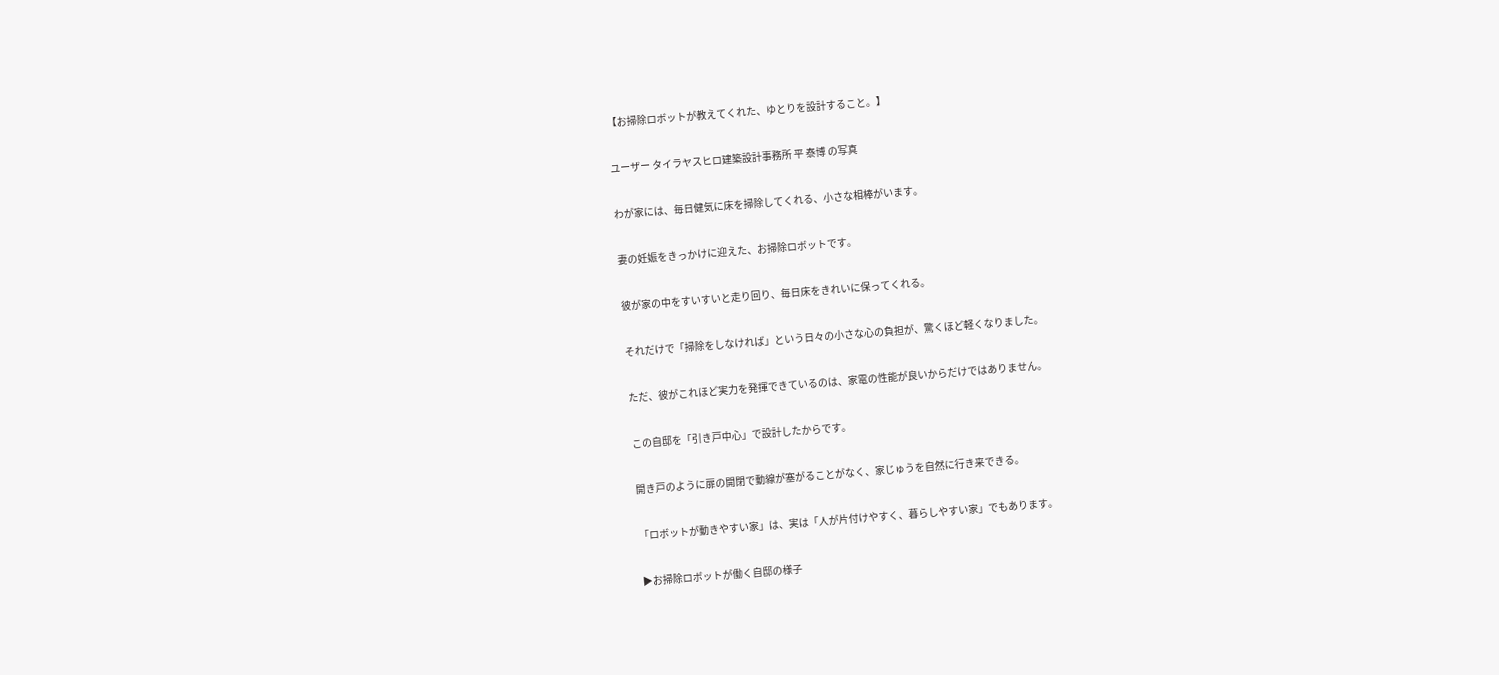【お掃除ロボットが教えてくれた、ゆとりを設計すること。】

ユーザー タイラヤスヒロ建築設計事務所 平 泰博 の写真

わが家には、毎日健気に床を掃除してくれる、小さな相棒がいます。

妻の妊娠をきっかけに迎えた、お掃除ロボットです。

彼が家の中をすいすいと走り回り、毎日床をきれいに保ってくれる。

それだけで「掃除をしなければ」という日々の小さな心の負担が、驚くほど軽くなりました。

ただ、彼がこれほど実力を発揮できているのは、家電の性能が良いからだけではありません。

この自邸を「引き戸中心」で設計したからです。

開き戸のように扉の開閉で動線が塞がることがなく、家じゅうを自然に行き来できる。

「ロボットが動きやすい家」は、実は「人が片付けやすく、暮らしやすい家」でもあります。

▶お掃除ロボットが働く自邸の様子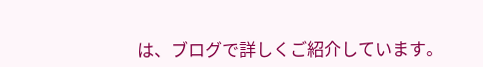は、ブログで詳しくご紹介しています。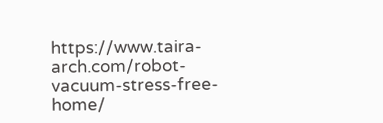https://www.taira-arch.com/robot-vacuum-stress-free-home/